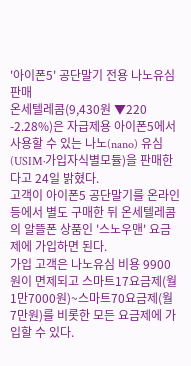'아이폰5' 공단말기 전용 나노유심 판매
온세텔레콤(9,430원 ▼220 -2.28%)은 자급제용 아이폰5에서 사용할 수 있는 나노(nano) 유심(USIM·가입자식별모듈)을 판매한다고 24일 밝혔다.
고객이 아이폰5 공단말기를 온라인 등에서 별도 구매한 뒤 온세텔레콤의 알뜰폰 상품인 '스노우맨' 요금제에 가입하면 된다.
가입 고객은 나노유심 비용 9900원이 면제되고 스마트17요금제(월 1만7000원)~스마트70요금제(월 7만원)를 비롯한 모든 요금제에 가입할 수 있다.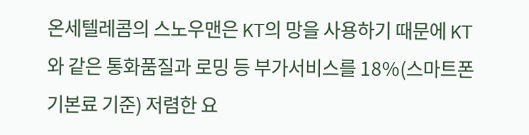온세텔레콤의 스노우맨은 KT의 망을 사용하기 때문에 KT와 같은 통화품질과 로밍 등 부가서비스를 18%(스마트폰 기본료 기준) 저렴한 요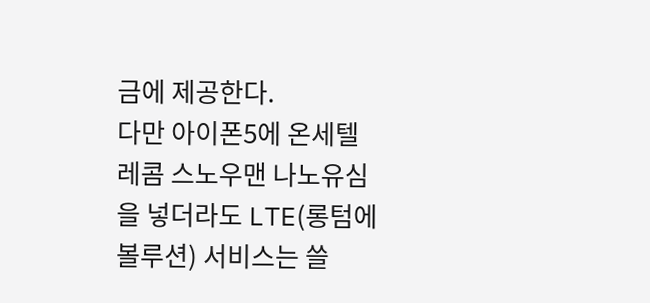금에 제공한다.
다만 아이폰5에 온세텔레콤 스노우맨 나노유심을 넣더라도 LTE(롱텀에볼루션) 서비스는 쓸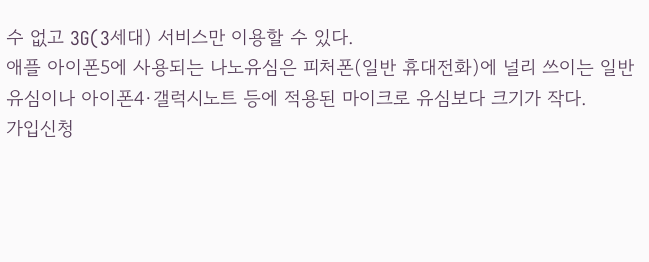수 없고 3G(3세대) 서비스만 이용할 수 있다.
애플 아이폰5에 사용되는 나노유심은 피처폰(일반 휴대전화)에 널리 쓰이는 일반 유심이나 아이폰4·갤럭시노트 등에 적용된 마이크로 유심보다 크기가 작다.
가입신청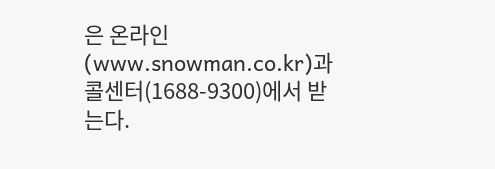은 온라인(www.snowman.co.kr)과 콜센터(1688-9300)에서 받는다.